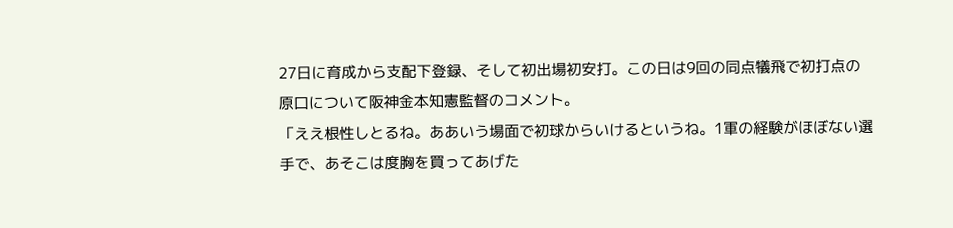27日に育成から支配下登録、そして初出場初安打。この日は9回の同点犠飛で初打点の原口について阪神金本知憲監督のコメント。
「ええ根性しとるね。ああいう場面で初球からいけるというね。1軍の経験がほぼない選手で、あそこは度胸を買ってあげた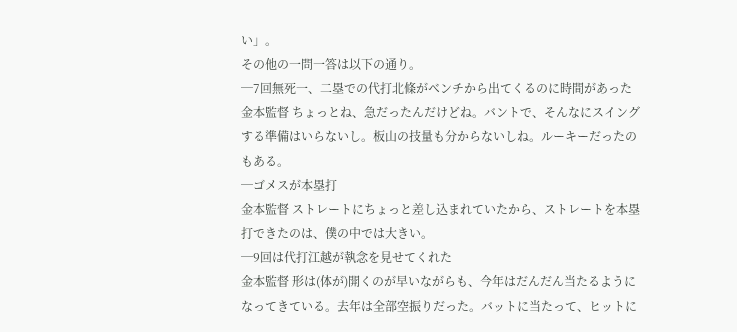い」。
その他の一問一答は以下の通り。
─7回無死一、二塁での代打北條がベンチから出てくるのに時間があった
金本監督 ちょっとね、急だったんだけどね。バントで、そんなにスイングする準備はいらないし。板山の技量も分からないしね。ルーキーだったのもある。
─ゴメスが本塁打
金本監督 ストレートにちょっと差し込まれていたから、ストレートを本塁打できたのは、僕の中では大きい。
─9回は代打江越が執念を見せてくれた
金本監督 形は(体が)開くのが早いながらも、今年はだんだん当たるようになってきている。去年は全部空振りだった。バットに当たって、ヒットに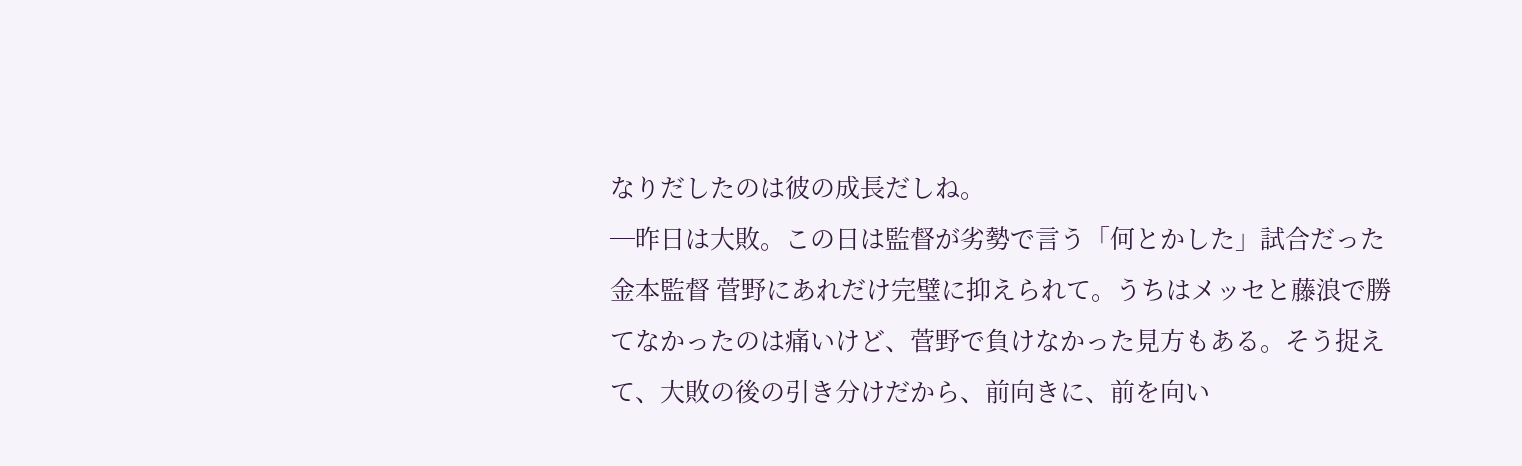なりだしたのは彼の成長だしね。
─昨日は大敗。この日は監督が劣勢で言う「何とかした」試合だった
金本監督 菅野にあれだけ完璧に抑えられて。うちはメッセと藤浪で勝てなかったのは痛いけど、菅野で負けなかった見方もある。そう捉えて、大敗の後の引き分けだから、前向きに、前を向い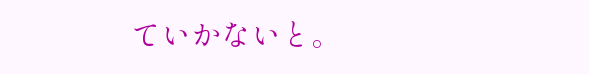ていかないと。